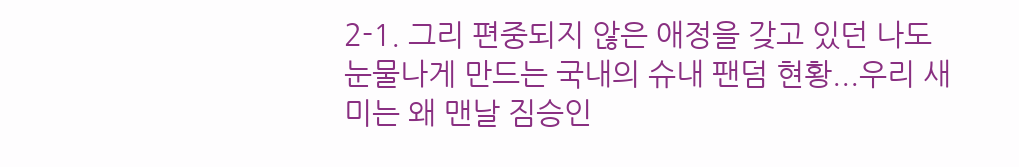2-1. 그리 편중되지 않은 애정을 갖고 있던 나도 눈물나게 만드는 국내의 슈내 팬덤 현황...우리 새미는 왜 맨날 짐승인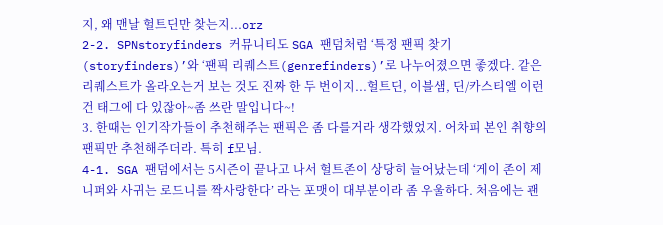지, 왜 맨날 헐트딘만 찾는지...orz
2-2. SPNstoryfinders 커뮤니티도 SGA 팬덤처럼 ‘특정 팬픽 찾기(storyfinders)’와 ‘팬픽 리퀘스트(genrefinders)’로 나누어졌으면 좋겠다. 같은 리퀘스트가 올라오는거 보는 것도 진짜 한 두 번이지...헐트딘, 이블샘, 딘/카스티엘 이런건 태그에 다 있잖아~좀 쓰란 말입니다~!
3. 한때는 인기작가들이 추천해주는 팬픽은 좀 다를거라 생각했었지. 어차피 본인 취향의 팬픽만 추천해주더라. 특히 f모님.
4-1. SGA 팬덤에서는 5시즌이 끝나고 나서 헐트존이 상당히 늘어났는데 ‘게이 존이 제니퍼와 사귀는 로드니를 짝사랑한다’ 라는 포맷이 대부분이라 좀 우울하다. 처음에는 괜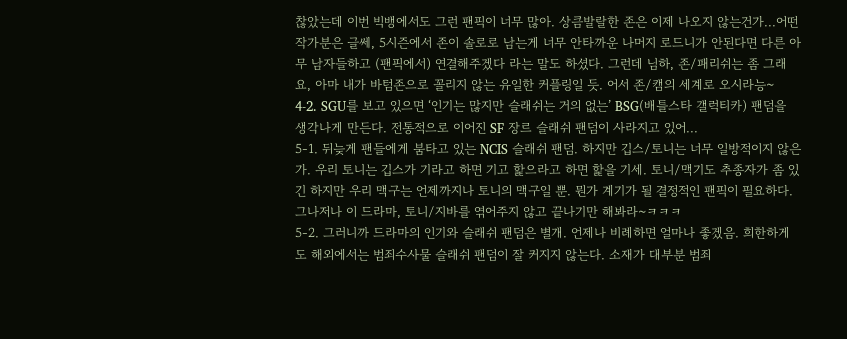찮았는데 이번 빅뱅에서도 그런 팬픽이 너무 많아. 상큼발랄한 존은 이제 나오지 않는건가...어떤 작가분은 글쎄, 5시즌에서 존이 솔로로 남는게 너무 안타까운 나머지 로드니가 안된다면 다른 아무 남자들하고 (팬픽에서) 연결해주겠다 라는 말도 하셨다. 그런데 님하, 존/패리쉬는 좀 그래요, 아마 내가 바텀존으로 꼴리지 않는 유일한 커플링일 듯. 어서 존/캠의 세계로 오시라능~
4-2. SGU를 보고 있으면 ‘인기는 많지만 슬래쉬는 거의 없는’ BSG(배틀스타 갤럭티카) 팬덤을 생각나게 만든다. 전통적으로 이어진 SF 장르 슬래쉬 팬덤이 사라지고 있어...
5-1. 뒤늦게 팬들에게 붐타고 있는 NCIS 슬래쉬 팬덤. 하지만 깁스/토니는 너무 일방적이지 않은가. 우리 토니는 깁스가 기라고 하면 기고 핥으라고 하면 핥을 기세. 토니/맥기도 추종자가 좀 있긴 하지만 우리 맥구는 언제까지나 토니의 맥구일 뿐. 뭔가 계기가 될 결정적인 팬픽이 필요하다. 그나저나 이 드라마, 토니/지바를 엮어주지 않고 끝나기만 해봐라~ㅋㅋㅋ
5-2. 그러니까 드라마의 인기와 슬래쉬 팬덤은 별개. 언제나 비례하면 얼마나 좋겠음. 희한하게도 해외에서는 범죄수사물 슬래쉬 팬덤이 잘 커지지 않는다. 소재가 대부분 범죄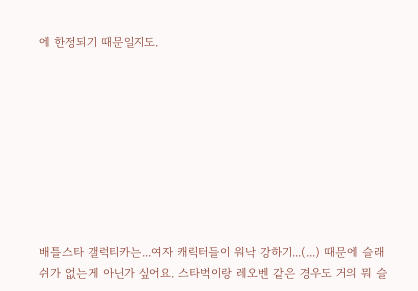에 한정되기 때문일지도.









배틀스타 갤럭티카는...여자 캐릭터들이 워낙 강하기...(...) 때문에 슬래쉬가 없는게 아닌가 싶어요. 스타벅이랑 레오벤 같은 경우도 거의 뭐 슬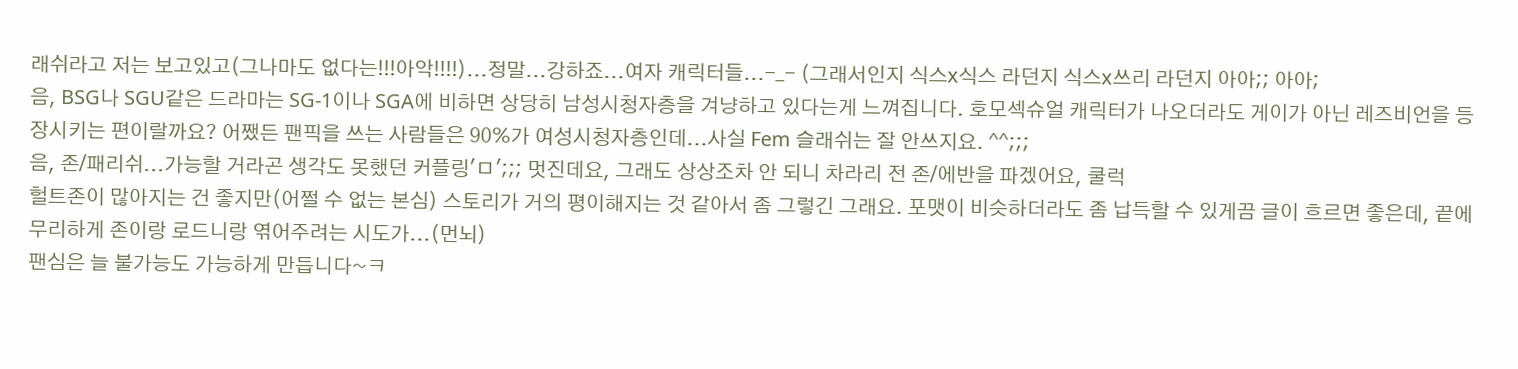래쉬라고 저는 보고있고(그나마도 없다는!!!아악!!!!)...정말...강하죠...여자 캐릭터들...-_- (그래서인지 식스x식스 라던지 식스x쓰리 라던지 아아;; 아아;
음, BSG나 SGU같은 드라마는 SG-1이나 SGA에 비하면 상당히 남성시청자층을 겨냥하고 있다는게 느껴집니다. 호모섹슈얼 캐릭터가 나오더라도 게이가 아닌 레즈비언을 등장시키는 편이랄까요? 어쨌든 팬픽을 쓰는 사람들은 90%가 여성시청자층인데...사실 Fem 슬래쉬는 잘 안쓰지요. ^^;;;
음, 존/패리쉬...가능할 거라곤 생각도 못했던 커플링'ㅁ';;; 멋진데요, 그래도 상상조차 안 되니 차라리 전 존/에반을 파겠어요, 쿨럭
헐트존이 많아지는 건 좋지만(어쩔 수 없는 본심) 스토리가 거의 평이해지는 것 같아서 좀 그렇긴 그래요. 포맷이 비슷하더라도 좀 납득할 수 있게끔 글이 흐르면 좋은데, 끝에 무리하게 존이랑 로드니랑 엮어주려는 시도가...(먼뇌)
팬심은 늘 불가능도 가능하게 만듭니다~ㅋ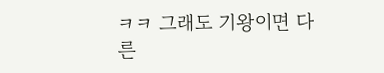ㅋㅋ 그래도 기왕이면 다른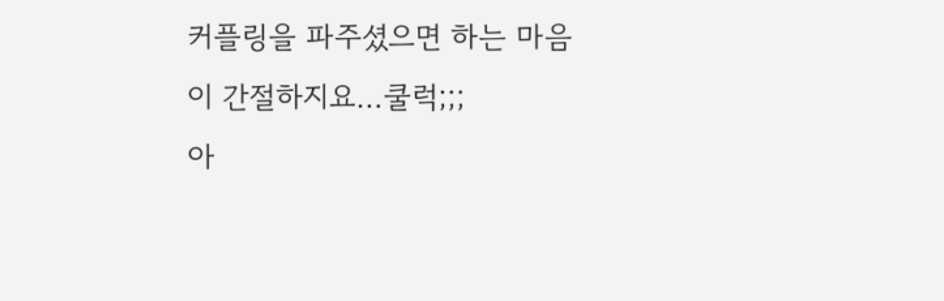커플링을 파주셨으면 하는 마음이 간절하지요...쿨럭;;;
아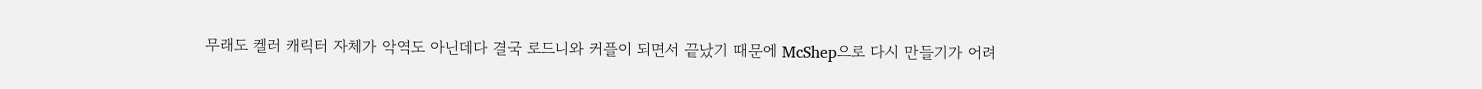무래도 켈러 캐릭터 자체가 악역도 아닌데다 결국 로드니와 커플이 되면서 끝났기 때문에 McShep으로 다시 만들기가 어려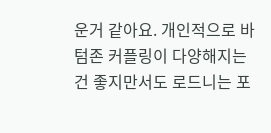운거 같아요. 개인적으로 바텀존 커플링이 다양해지는건 좋지만서도 로드니는 포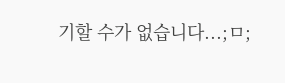기할 수가 없습니다...;ㅁ;